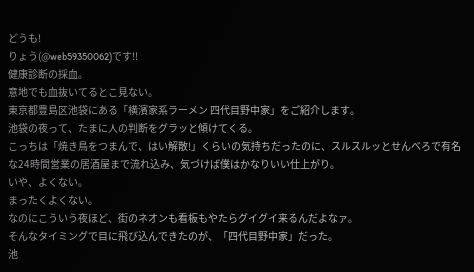どうも!
りょう(@web59350062)です!!
健康診断の採血。
意地でも血抜いてるとこ見ない。
東京都豊島区池袋にある「横濱家系ラーメン 四代目野中家」をご紹介します。
池袋の夜って、たまに人の判断をグラッと傾けてくる。
こっちは「焼き鳥をつまんで、はい解散!」くらいの気持ちだったのに、スルスルッとせんべろで有名な24時間営業の居酒屋まで流れ込み、気づけば僕はかなりいい仕上がり。
いや、よくない。
まったくよくない。
なのにこういう夜ほど、街のネオンも看板もやたらグイグイ来るんだよなァ。
そんなタイミングで目に飛び込んできたのが、「四代目野中家」だった。
池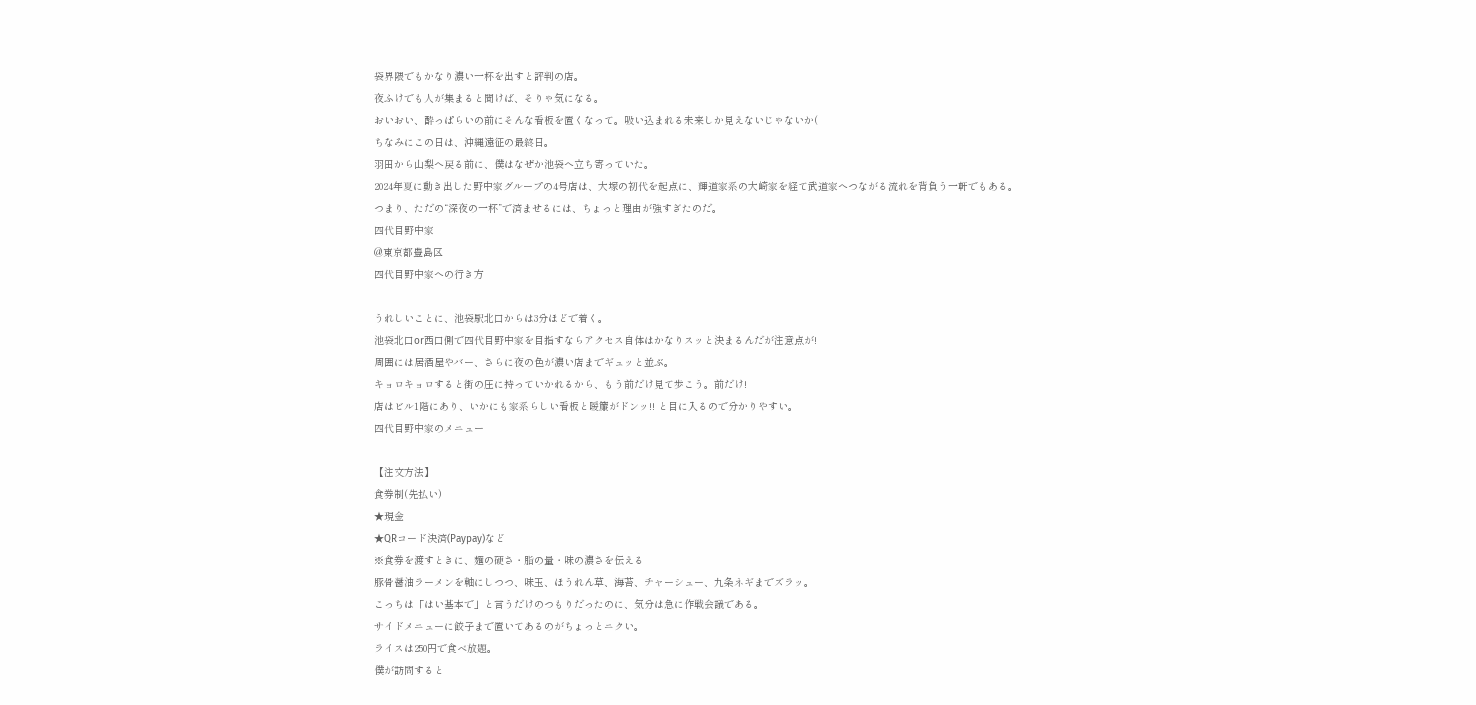袋界隈でもかなり濃い一杯を出すと評判の店。
夜ふけでも人が集まると聞けば、そりゃ気になる。
おいおい、酔っぱらいの前にそんな看板を置くなって。吸い込まれる未来しか見えないじゃないか(
ちなみにこの日は、沖縄遠征の最終日。
羽田から山梨へ戻る前に、僕はなぜか池袋へ立ち寄っていた。
2024年夏に動き出した野中家グループの4号店は、大塚の初代を起点に、輝道家系の大崎家を経て武道家へつながる流れを背負う一軒でもある。
つまり、ただの“深夜の一杯”で済ませるには、ちょっと理由が強すぎたのだ。
四代目野中家
@東京都豊島区
四代目野中家への行き方

うれしいことに、池袋駅北口からは3分ほどで着く。
池袋北口or西口側で四代目野中家を目指すならアクセス自体はかなりスッと決まるんだが注意点が!
周囲には居酒屋やバー、さらに夜の色が濃い店までギュッと並ぶ。
キョロキョロすると街の圧に持っていかれるから、もう前だけ見て歩こう。前だけ!
店はビル1階にあり、いかにも家系らしい看板と暖簾がドンッ!! と目に入るので分かりやすい。
四代目野中家のメニュー

【注文方法】
食券制(先払い)
★現金
★QRコード決済(Paypay)など
※食券を渡すときに、麺の硬さ・脂の量・味の濃さを伝える
豚骨醤油ラーメンを軸にしつつ、味玉、ほうれん草、海苔、チャーシュー、九条ネギまでズラッ。
こっちは「はい基本で」と言うだけのつもりだったのに、気分は急に作戦会議である。
サイドメニューに餃子まで置いてあるのがちょっとニクい。
ライスは250円で食べ放題。
僕が訪問すると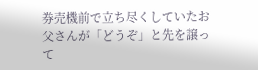券売機前で立ち尽くしていたお父さんが「どうぞ」と先を譲って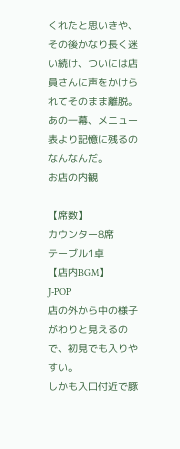くれたと思いきや、その後かなり長く迷い続け、ついには店員さんに声をかけられてそのまま離脱。
あの一幕、メニュー表より記憶に残るのなんなんだ。
お店の内観

【席数】
カウンター8席
テーブル1卓
【店内BGM】
J-POP
店の外から中の様子がわりと見えるので、初見でも入りやすい。
しかも入口付近で豚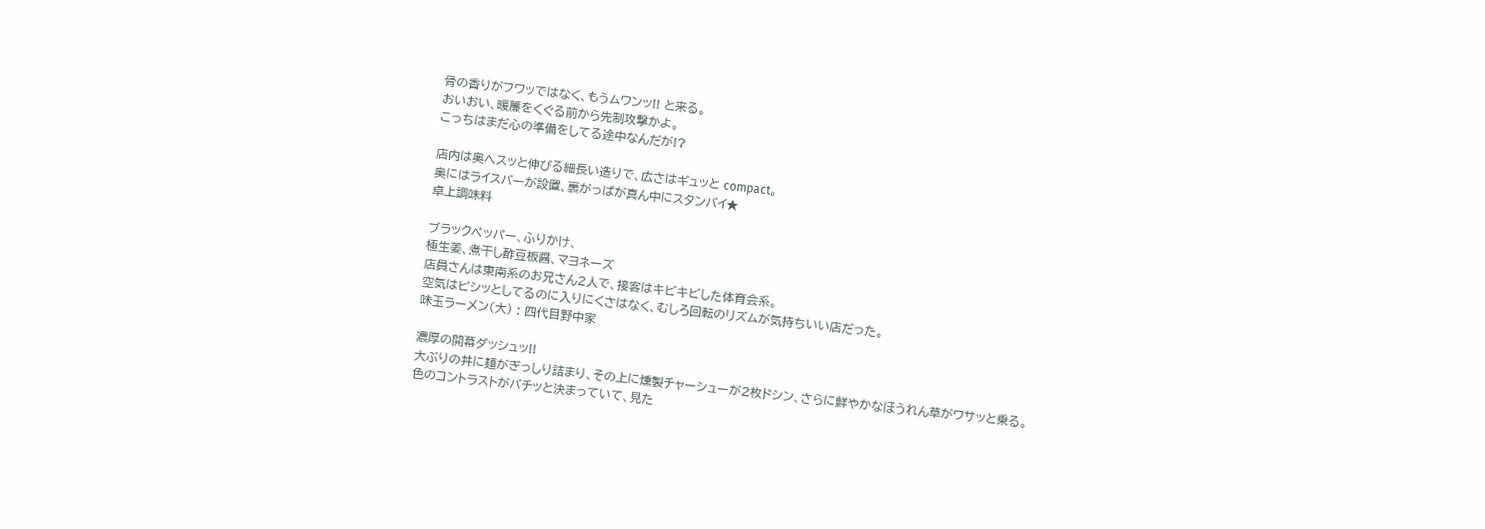骨の香りがフワッではなく、もうムワンッ!! と来る。
おいおい、暖簾をくぐる前から先制攻撃かよ。
こっちはまだ心の準備をしてる途中なんだが!?

店内は奥へスッと伸びる細長い造りで、広さはギュッと compact。
奥にはライスバーが設置、裏がっぱが真ん中にスタンバイ★
卓上調味料

ブラックペッパー、ふりかけ、
極生姜、煮干し酢豆板醤、マヨネーズ
店員さんは東南系のお兄さん2人で、接客はキビキビした体育会系。
空気はピシッとしてるのに入りにくさはなく、むしろ回転のリズムが気持ちいい店だった。
味玉ラーメン(大) : 四代目野中家

濃厚の開幕ダッシュッ!!
大ぶりの丼に麺がぎっしり詰まり、その上に燻製チャーシューが2枚ドシン、さらに鮮やかなほうれん草がワサッと乗る。
色のコントラストがバチッと決まっていて、見た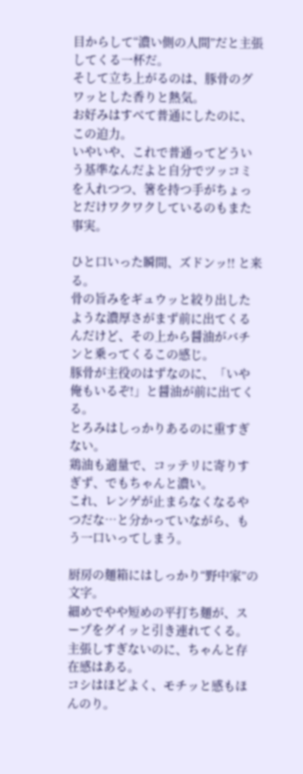目からして“濃い側の人間”だと主張してくる一杯だ。
そして立ち上がるのは、豚骨のグワッとした香りと熱気。
お好みはすべて普通にしたのに、この迫力。
いやいや、これで普通ってどういう基準なんだよと自分でツッコミを入れつつ、箸を持つ手がちょっとだけワクワクしているのもまた事実。

ひと口いった瞬間、ズドンッ!! と来る。
骨の旨みをギュウッと絞り出したような濃厚さがまず前に出てくるんだけど、その上から醤油がバチンと乗ってくるこの感じ。
豚骨が主役のはずなのに、「いや俺もいるぞ!」と醤油が前に出てくる。
とろみはしっかりあるのに重すぎない。
鶏油も適量で、コッテリに寄りすぎず、でもちゃんと濃い。
これ、レンゲが止まらなくなるやつだな…と分かっていながら、もう一口いってしまう。

厨房の麺箱にはしっかり“野中家”の文字。
細めでやや短めの平打ち麺が、スープをグイッと引き連れてくる。
主張しすぎないのに、ちゃんと存在感はある。
コシはほどよく、モチッと感もほんのり。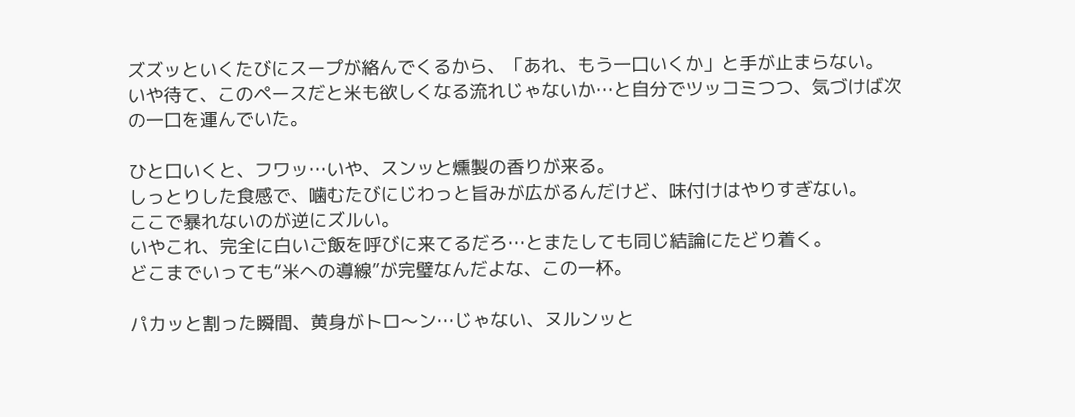ズズッといくたびにスープが絡んでくるから、「あれ、もう一口いくか」と手が止まらない。
いや待て、このペースだと米も欲しくなる流れじゃないか…と自分でツッコミつつ、気づけば次の一口を運んでいた。

ひと口いくと、フワッ…いや、スンッと燻製の香りが来る。
しっとりした食感で、噛むたびにじわっと旨みが広がるんだけど、味付けはやりすぎない。
ここで暴れないのが逆にズルい。
いやこれ、完全に白いご飯を呼びに来てるだろ…とまたしても同じ結論にたどり着く。
どこまでいっても“米への導線”が完璧なんだよな、この一杯。

パカッと割った瞬間、黄身がトロ〜ン…じゃない、ヌルンッと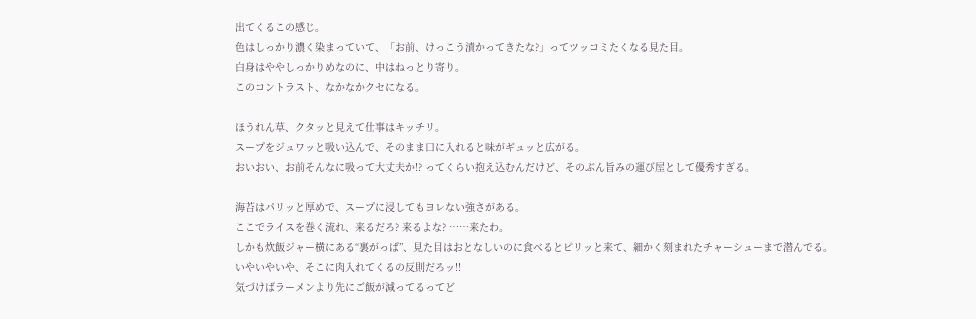出てくるこの感じ。
色はしっかり濃く染まっていて、「お前、けっこう漬かってきたな?」ってツッコミたくなる見た目。
白身はややしっかりめなのに、中はねっとり寄り。
このコントラスト、なかなかクセになる。

ほうれん草、クタッと見えて仕事はキッチリ。
スープをジュワッと吸い込んで、そのまま口に入れると味がギュッと広がる。
おいおい、お前そんなに吸って大丈夫か!? ってくらい抱え込むんだけど、そのぶん旨みの運び屋として優秀すぎる。

海苔はパリッと厚めで、スープに浸してもヨレない強さがある。
ここでライスを巻く流れ、来るだろ? 来るよな? ……来たわ。
しかも炊飯ジャー横にある“裏がっぱ”、見た目はおとなしいのに食べるとピリッと来て、細かく刻まれたチャーシューまで潜んでる。
いやいやいや、そこに肉入れてくるの反則だろッ!!
気づけばラーメンより先にご飯が減ってるってど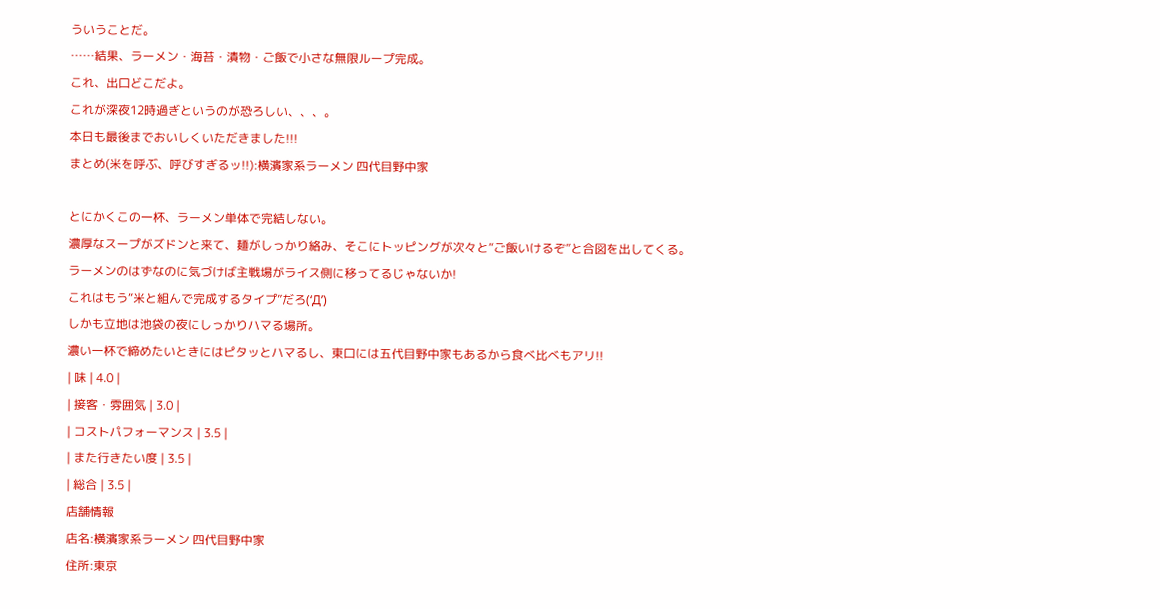ういうことだ。
……結果、ラーメン・海苔・漬物・ご飯で小さな無限ループ完成。
これ、出口どこだよ。
これが深夜12時過ぎというのが恐ろしい、、、。
本日も最後までおいしくいただきました!!!
まとめ(米を呼ぶ、呼びすぎるッ!!):横濱家系ラーメン 四代目野中家

とにかくこの一杯、ラーメン単体で完結しない。
濃厚なスープがズドンと来て、麺がしっかり絡み、そこにトッピングが次々と“ご飯いけるぞ”と合図を出してくる。
ラーメンのはずなのに気づけば主戦場がライス側に移ってるじゃないか!
これはもう“米と組んで完成するタイプ”だろ(‘Д’)
しかも立地は池袋の夜にしっかりハマる場所。
濃い一杯で締めたいときにはピタッとハマるし、東口には五代目野中家もあるから食べ比べもアリ!!
| 味 | 4.0 |
| 接客・雰囲気 | 3.0 |
| コストパフォーマンス | 3.5 |
| また行きたい度 | 3.5 |
| 総合 | 3.5 |
店舗情報
店名:横濱家系ラーメン 四代目野中家
住所:東京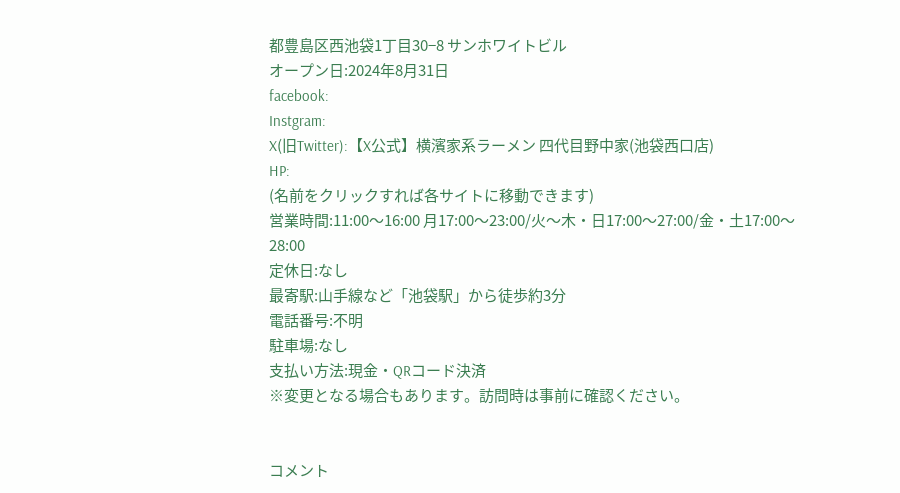都豊島区西池袋1丁目30−8 サンホワイトビル
オープン日:2024年8月31日
facebook:
Instgram:
X(旧Twitter):【X公式】横濱家系ラーメン 四代目野中家(池袋西口店)
HP:
(名前をクリックすれば各サイトに移動できます)
営業時間:11:00〜16:00 月17:00〜23:00/火〜木・日17:00〜27:00/金・土17:00〜28:00
定休日:なし
最寄駅:山手線など「池袋駅」から徒歩約3分
電話番号:不明
駐車場:なし
支払い方法:現金・QRコード決済
※変更となる場合もあります。訪問時は事前に確認ください。


コメント